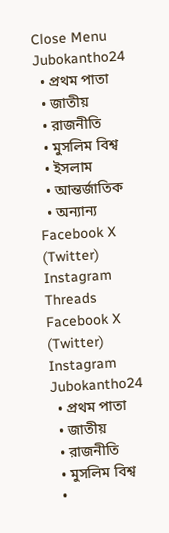Close Menu
Jubokantho24
  • প্রথম পাতা
  • জাতীয়
  • রাজনীতি
  • মুসলিম বিশ্ব
  • ইসলাম
  • আন্তর্জাতিক
  • অন্যান্য
Facebook X (Twitter) Instagram Threads
Facebook X (Twitter) Instagram
Jubokantho24
  • প্রথম পাতা
  • জাতীয়
  • রাজনীতি
  • মুসলিম বিশ্ব
  •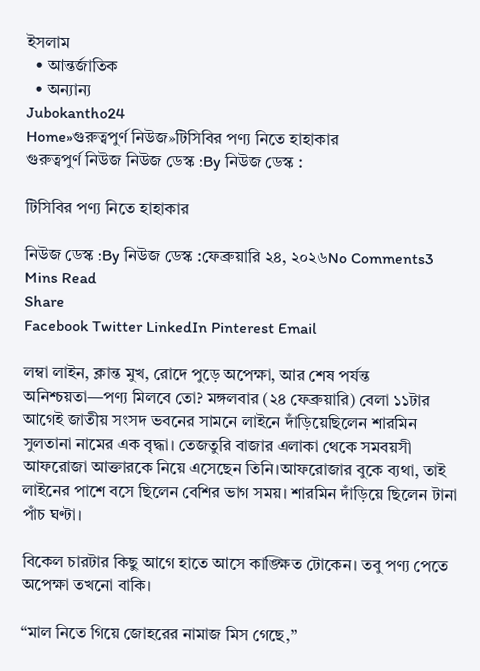ইসলাম
  • আন্তর্জাতিক
  • অন্যান্য
Jubokantho24
Home»গুরুত্বপুর্ণ নিউজ»টিসিবির পণ্য নিতে হাহাকার
গুরুত্বপুর্ণ নিউজ নিউজ ডেস্ক :By নিউজ ডেস্ক :

টিসিবির পণ্য নিতে হাহাকার

নিউজ ডেস্ক :By নিউজ ডেস্ক :ফেব্রুয়ারি ২৪, ২০২৬No Comments3 Mins Read
Share
Facebook Twitter LinkedIn Pinterest Email

লম্বা লাইন, ক্লান্ত মুখ, রোদে পুড়ে অপেক্ষা, আর শেষ পর্যন্ত অনিশ্চয়তা—পণ্য মিলবে তো? মঙ্গলবার (২৪ ফেব্রুয়ারি) বেলা ১১টার আগেই জাতীয় সংসদ ভবনের সামনে লাইনে দাঁড়িয়েছিলেন শারমিন সুলতানা নামের এক বৃদ্ধা। তেজতুরি বাজার এলাকা থেকে সমবয়সী আফরোজা আক্তারকে নিয়ে এসেছেন তিনি।আফরোজার বুকে ব্যথা, তাই লাইনের পাশে বসে ছিলেন বেশির ভাগ সময়। শারমিন দাঁড়িয়ে ছিলেন টানা পাঁচ ঘণ্টা।

বিকেল চারটার কিছু আগে হাতে আসে কাঙ্ক্ষিত টোকেন। তবু পণ্য পেতে অপেক্ষা তখনো বাকি।

“মাল নিতে গিয়ে জোহরের নামাজ মিস গেছে,”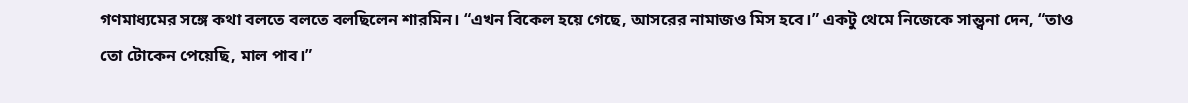গণমাধ্যমের সঙ্গে কথা বলতে বলতে বলছিলেন শারমিন। “এখন বিকেল হয়ে গেছে, আসরের নামাজও মিস হবে।” একটু থেমে নিজেকে সান্ত্বনা দেন, “তাও তো টোকেন পেয়েছি, মাল পাব।”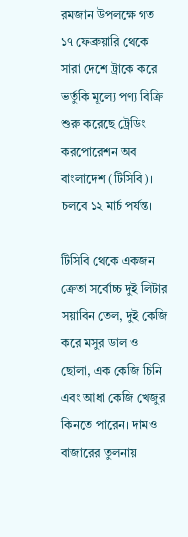রমজান উপলক্ষে গত ১৭ ফেব্রুয়ারি থেকে সারা দেশে ট্রাকে করে ভর্তুকি মূল্যে পণ্য বিক্রি শুরু করেছে ট্রেডিং করপোরেশন অব বাংলাদেশ (টিসিবি)। চলবে ১২ মার্চ পর্যন্ত।

টিসিবি থেকে একজন ক্রেতা সর্বোচ্চ দুই লিটার সয়াবিন তেল, দুই কেজি করে মসুর ডাল ও ছোলা, এক কেজি চিনি এবং আধা কেজি খেজুর কিনতে পারেন। দামও বাজারের তুলনায়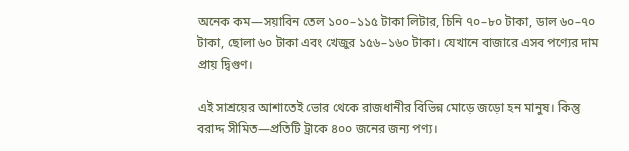অনেক কম—সয়াবিন তেল ১০০–১১৫ টাকা লিটার, চিনি ৭০–৮০ টাকা, ডাল ৬০–৭০ টাকা, ছোলা ৬০ টাকা এবং খেজুর ১৫৬–১৬০ টাকা। যেখানে বাজারে এসব পণ্যের দাম প্রায় দ্বিগুণ।

এই সাশ্রয়ের আশাতেই ভোর থেকে রাজধানীর বিভিন্ন মোড়ে জড়ো হন মানুষ। কিন্তু বরাদ্দ সীমিত—প্রতিটি ট্রাকে ৪০০ জনের জন্য পণ্য।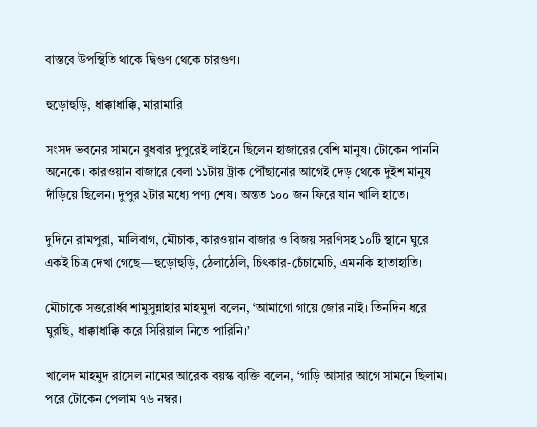বাস্তবে উপস্থিতি থাকে দ্বিগুণ থেকে চারগুণ।

হুড়োহুড়ি, ধাক্কাধাক্কি, মারামারি

সংসদ ভবনের সামনে বুধবার দুপুরেই লাইনে ছিলেন হাজারের বেশি মানুষ। টোকেন পাননি অনেকে। কারওয়ান বাজারে বেলা ১১টায় ট্রাক পৌঁছানোর আগেই দেড় থেকে দুইশ মানুষ দাঁড়িয়ে ছিলেন। দুপুর ২টার মধ্যে পণ্য শেষ। অন্তত ১০০ জন ফিরে যান খালি হাতে।

দুদিনে রামপুরা, মালিবাগ, মৌচাক, কারওয়ান বাজার ও বিজয় সরণিসহ ১০টি স্থানে ঘুরে একই চিত্র দেখা গেছে—হুড়োহুড়ি, ঠেলাঠেলি, চিৎকার-চেঁচামেচি, এমনকি হাতাহাতি।

মৌচাকে সত্তরোর্ধ্ব শামুসুন্নাহার মাহমুদা বলেন, ‘আমাগো গায়ে জোর নাই। তিনদিন ধরে ঘুরছি, ধাক্কাধাক্কি করে সিরিয়াল নিতে পারিনি।’

খালেদ মাহমুদ রাসেল নামের আরেক বয়স্ক ব্যক্তি বলেন, ‘গাড়ি আসার আগে সামনে ছিলাম। পরে টোকেন পেলাম ৭৬ নম্বর।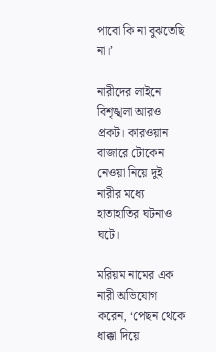পাবো কি না বুঝতেছি না।’

নারীদের লাইনে বিশৃঙ্খলা আরও প্রকট। কারওয়ান বাজারে টোকেন নেওয়া নিয়ে দুই নারীর মধ্যে হাতাহাতির ঘটনাও ঘটে।

মরিয়ম নামের এক নারী অভিযোগ করেন, ‘পেছন থেকে ধাক্কা দিয়ে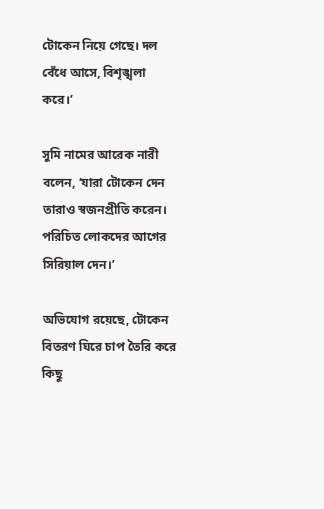টোকেন নিয়ে গেছে। দল বেঁধে আসে, বিশৃঙ্খলা করে।’

সুমি নামের আরেক নারী বলেন, ‘যারা টোকেন দেন তারাও স্বজনপ্রীতি করেন। পরিচিত লোকদের আগের সিরিয়াল দেন।’

অভিযোগ রয়েছে, টোকেন বিতরণ ঘিরে চাপ তৈরি করে কিছু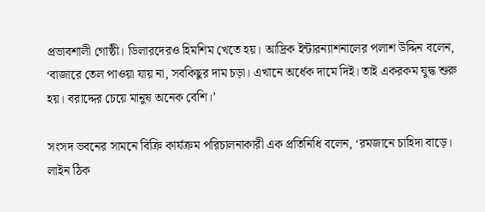প্রভাবশালী গোষ্ঠী। ডিলারদেরও হিমশিম খেতে হয়। আদ্রিক ইন্টারন্যাশনালের পলাশ উদ্দিন বলেন, ‘বাজারে তেল পাওয়া যায় না, সবকিছুর দাম চড়া। এখানে অর্ধেক দামে দিই। তাই একরকম যুদ্ধ শুরু হয়। বরাদ্দের চেয়ে মানুষ অনেক বেশি।’

সংসদ ভবনের সামনে বিক্রি কার্যক্রম পরিচালনাকারী এক প্রতিনিধি বলেন, ‘রমজানে চাহিদা বাড়ে। লাইন ঠিক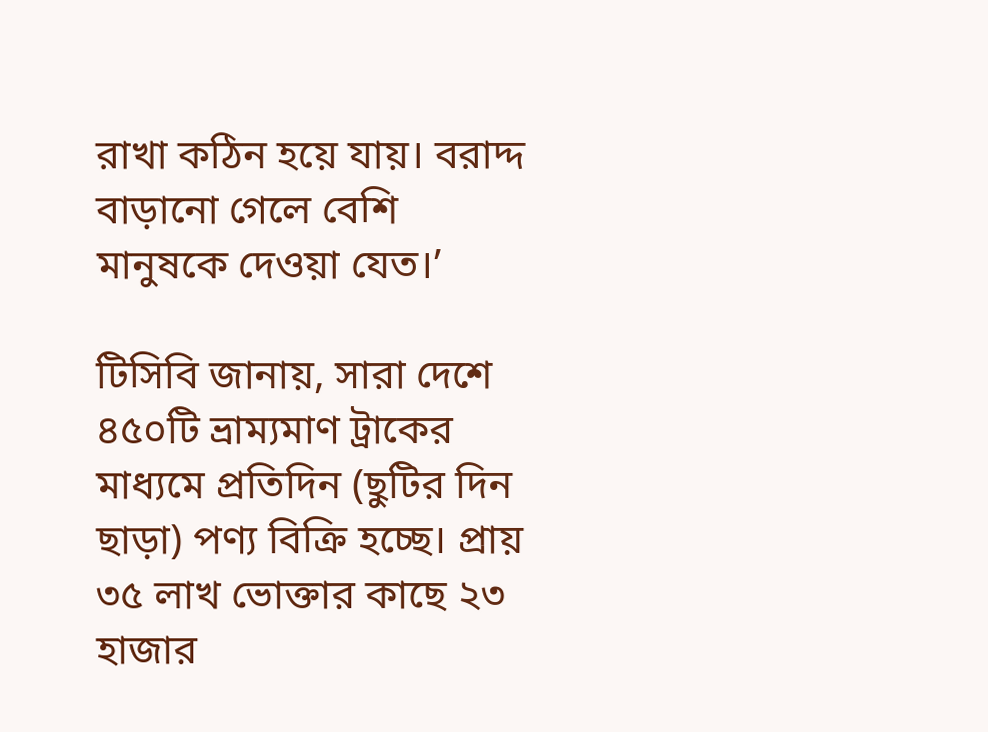রাখা কঠিন হয়ে যায়। বরাদ্দ বাড়ানো গেলে বেশি মানুষকে দেওয়া যেত।’

টিসিবি জানায়, সারা দেশে ৪৫০টি ভ্রাম্যমাণ ট্রাকের মাধ্যমে প্রতিদিন (ছুটির দিন ছাড়া) পণ্য বিক্রি হচ্ছে। প্রায় ৩৫ লাখ ভোক্তার কাছে ২৩ হাজার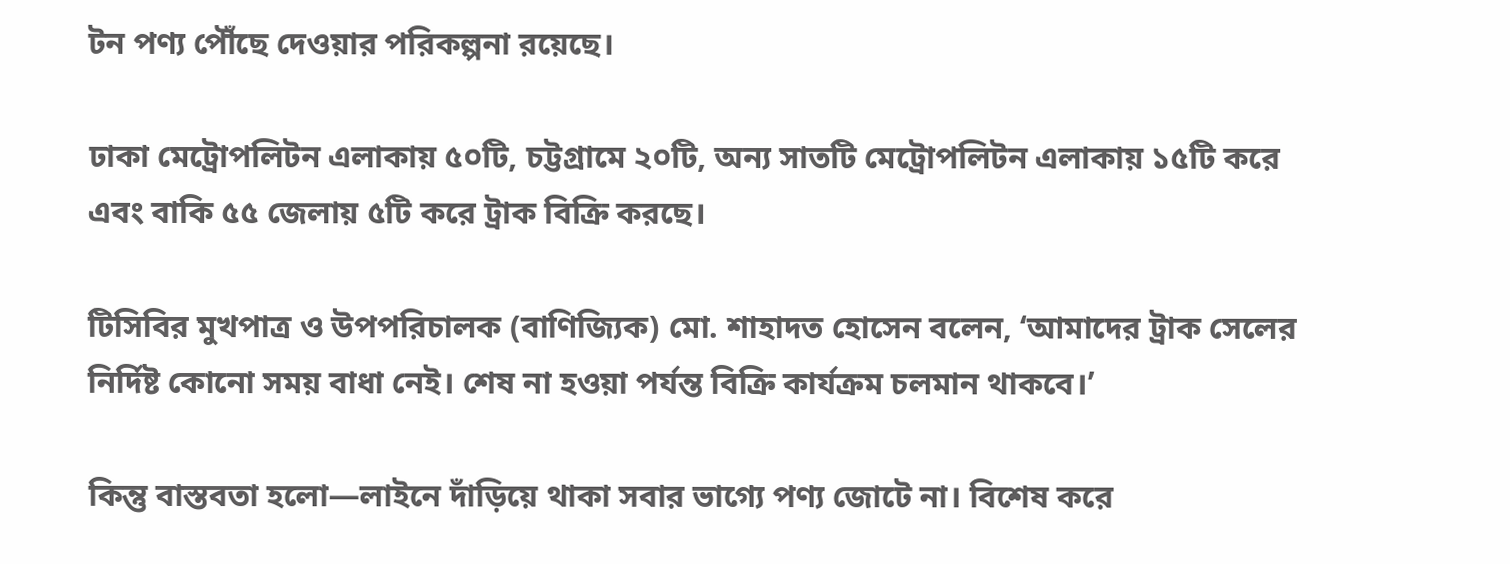টন পণ্য পৌঁছে দেওয়ার পরিকল্পনা রয়েছে।

ঢাকা মেট্রোপলিটন এলাকায় ৫০টি, চট্টগ্রামে ২০টি, অন্য সাতটি মেট্রোপলিটন এলাকায় ১৫টি করে এবং বাকি ৫৫ জেলায় ৫টি করে ট্রাক বিক্রি করছে।

টিসিবির মুখপাত্র ও উপপরিচালক (বাণিজ্যিক) মো. শাহাদত হোসেন বলেন, ‘আমাদের ট্রাক সেলের নির্দিষ্ট কোনো সময় বাধা নেই। শেষ না হওয়া পর্যন্ত বিক্রি কার্যক্রম চলমান থাকবে।’

কিন্তু বাস্তবতা হলো—লাইনে দাঁড়িয়ে থাকা সবার ভাগ্যে পণ্য জোটে না। বিশেষ করে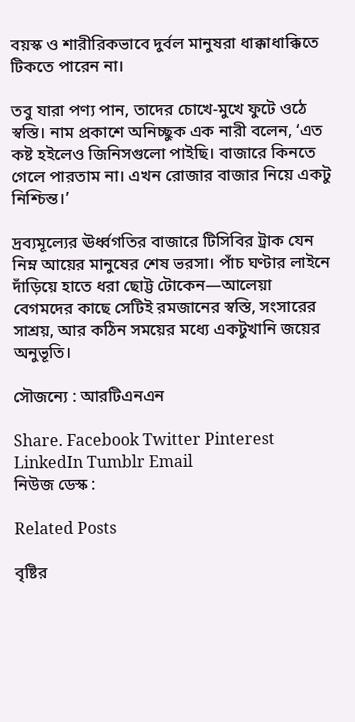বয়স্ক ও শারীরিকভাবে দুর্বল মানুষরা ধাক্কাধাক্কিতে টিকতে পারেন না।

তবু যারা পণ্য পান, তাদের চোখে-মুখে ফুটে ওঠে স্বস্তি। নাম প্রকাশে অনিচ্ছুক এক নারী বলেন, ‘এত কষ্ট হইলেও জিনিসগুলো পাইছি। বাজারে কিনতে গেলে পারতাম না। এখন রোজার বাজার নিয়ে একটু নিশ্চিন্ত।’

দ্রব্যমূল্যের ঊর্ধ্বগতির বাজারে টিসিবির ট্রাক যেন নিম্ন আয়ের মানুষের শেষ ভরসা। পাঁচ ঘণ্টার লাইনে দাঁড়িয়ে হাতে ধরা ছোট্ট টোকেন—আলেয়া বেগমদের কাছে সেটিই রমজানের স্বস্তি, সংসারের সাশ্রয়, আর কঠিন সময়ের মধ্যে একটুখানি জয়ের অনুভূতি।

সৌজন্যে : আরটিএনএন

Share. Facebook Twitter Pinterest LinkedIn Tumblr Email
নিউজ ডেস্ক :

Related Posts

বৃষ্টির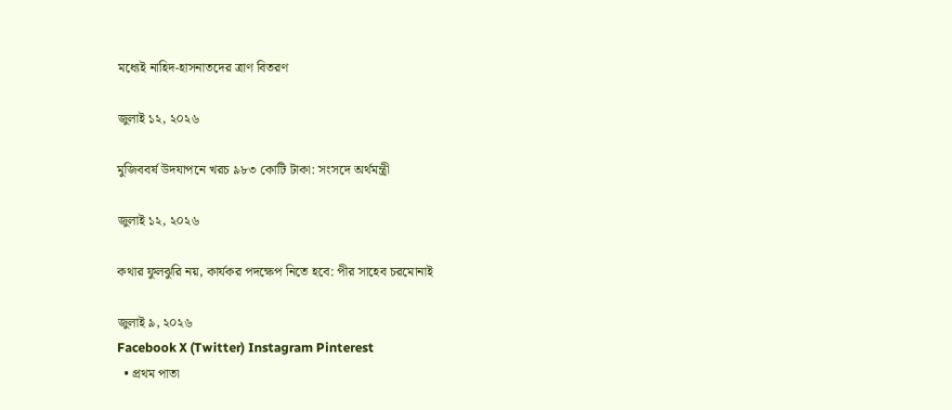মধ্যেই নাহিদ-হাসনাতদের ত্রাণ বিতরণ

জুলাই ১২, ২০২৬

মুজিববর্ষ উদযাপনে খরচ ৯৮৩ কোটি টাকা: সংসদে অর্থমন্ত্রী

জুলাই ১২, ২০২৬

কথার ফুলঝুরি নয়, কার্যকর পদক্ষেপ নিতে হবে: পীর সাহেব চরমোনাই

জুলাই ৯, ২০২৬
Facebook X (Twitter) Instagram Pinterest
  • প্রথম পাতা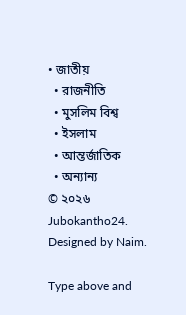• জাতীয়
  • রাজনীতি
  • মুসলিম বিশ্ব
  • ইসলাম
  • আন্তর্জাতিক
  • অন্যান্য
© ২০২৬ Jubokantho24. Designed by Naim.

Type above and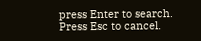press Enter to search. Press Esc to cancel.